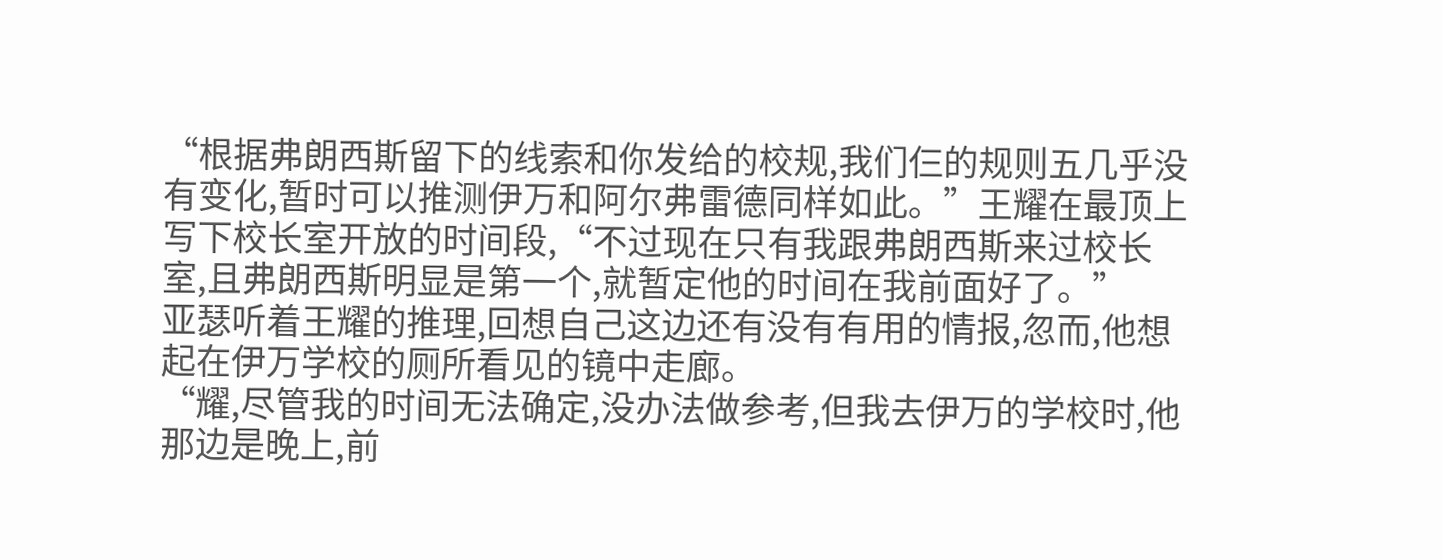“根据弗朗西斯留下的线索和你发给的校规,我们仨的规则五几乎没有变化,暂时可以推测伊万和阿尔弗雷德同样如此。”王耀在最顶上写下校长室开放的时间段,“不过现在只有我跟弗朗西斯来过校长室,且弗朗西斯明显是第一个,就暂定他的时间在我前面好了。”
亚瑟听着王耀的推理,回想自己这边还有没有有用的情报,忽而,他想起在伊万学校的厕所看见的镜中走廊。
“耀,尽管我的时间无法确定,没办法做参考,但我去伊万的学校时,他那边是晚上,前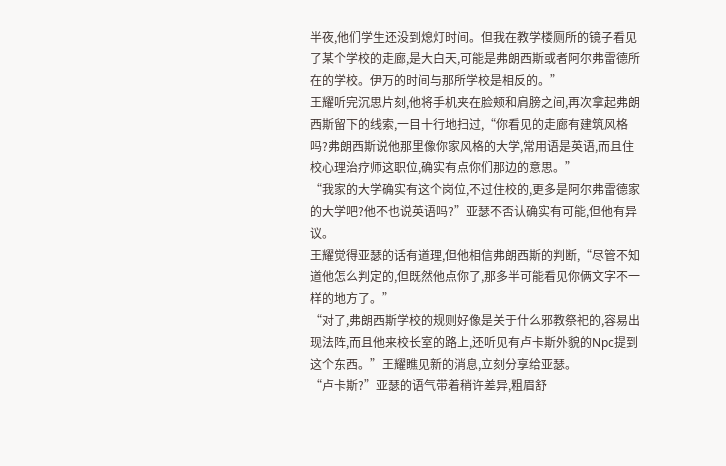半夜,他们学生还没到熄灯时间。但我在教学楼厕所的镜子看见了某个学校的走廊,是大白天,可能是弗朗西斯或者阿尔弗雷德所在的学校。伊万的时间与那所学校是相反的。”
王耀听完沉思片刻,他将手机夹在脸颊和肩膀之间,再次拿起弗朗西斯留下的线索,一目十行地扫过,“你看见的走廊有建筑风格吗?弗朗西斯说他那里像你家风格的大学,常用语是英语,而且住校心理治疗师这职位,确实有点你们那边的意思。”
“我家的大学确实有这个岗位,不过住校的,更多是阿尔弗雷德家的大学吧?他不也说英语吗?”亚瑟不否认确实有可能,但他有异议。
王耀觉得亚瑟的话有道理,但他相信弗朗西斯的判断,“尽管不知道他怎么判定的,但既然他点你了,那多半可能看见你俩文字不一样的地方了。”
“对了,弗朗西斯学校的规则好像是关于什么邪教祭祀的,容易出现法阵,而且他来校长室的路上,还听见有卢卡斯外貌的Npc提到这个东西。”王耀瞧见新的消息,立刻分享给亚瑟。
“卢卡斯?”亚瑟的语气带着稍许差异,粗眉舒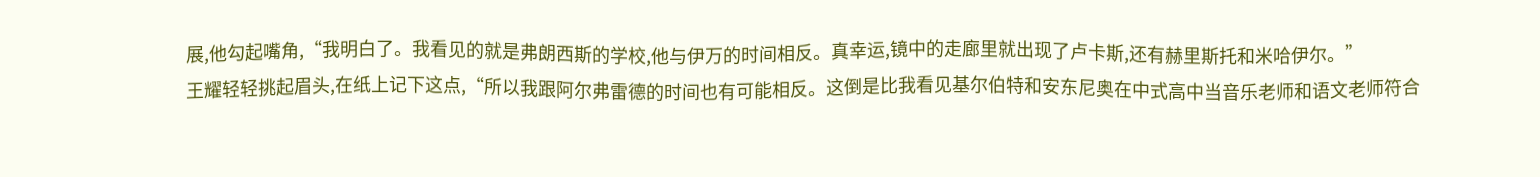展,他勾起嘴角,“我明白了。我看见的就是弗朗西斯的学校,他与伊万的时间相反。真幸运,镜中的走廊里就出现了卢卡斯,还有赫里斯托和米哈伊尔。”
王耀轻轻挑起眉头,在纸上记下这点,“所以我跟阿尔弗雷德的时间也有可能相反。这倒是比我看见基尔伯特和安东尼奥在中式高中当音乐老师和语文老师符合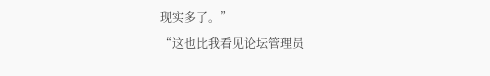现实多了。”
“这也比我看见论坛管理员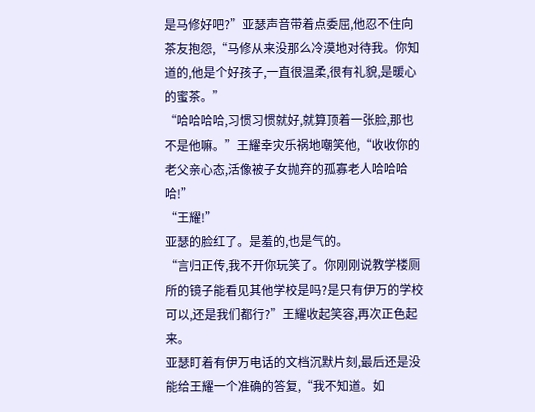是马修好吧?”亚瑟声音带着点委屈,他忍不住向茶友抱怨,“马修从来没那么冷漠地对待我。你知道的,他是个好孩子,一直很温柔,很有礼貌,是暖心的蜜茶。”
“哈哈哈哈,习惯习惯就好,就算顶着一张脸,那也不是他嘛。”王耀幸灾乐祸地嘲笑他,“收收你的老父亲心态,活像被子女抛弃的孤寡老人哈哈哈哈!”
“王耀!”
亚瑟的脸红了。是羞的,也是气的。
“言归正传,我不开你玩笑了。你刚刚说教学楼厕所的镜子能看见其他学校是吗?是只有伊万的学校可以,还是我们都行?”王耀收起笑容,再次正色起来。
亚瑟盯着有伊万电话的文档沉默片刻,最后还是没能给王耀一个准确的答复,“我不知道。如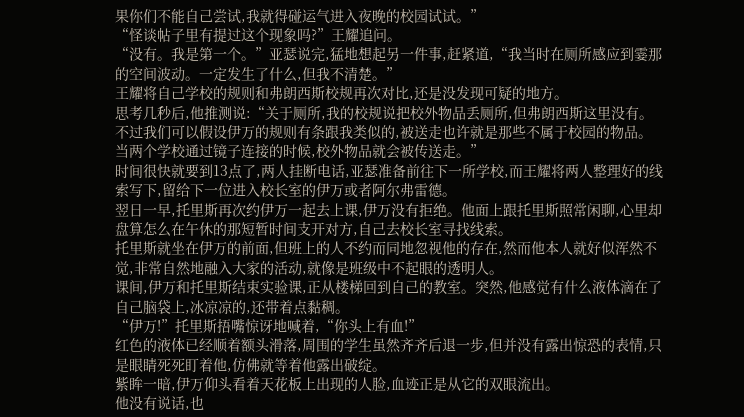果你们不能自己尝试,我就得碰运气进入夜晚的校园试试。”
“怪谈帖子里有提过这个现象吗?”王耀追问。
“没有。我是第一个。”亚瑟说完,猛地想起另一件事,赶紧道,“我当时在厕所感应到霎那的空间波动。一定发生了什么,但我不清楚。”
王耀将自己学校的规则和弗朗西斯校规再次对比,还是没发现可疑的地方。
思考几秒后,他推测说:“关于厕所,我的校规说把校外物品丢厕所,但弗朗西斯这里没有。不过我们可以假设伊万的规则有条跟我类似的,被送走也许就是那些不属于校园的物品。当两个学校通过镜子连接的时候,校外物品就会被传送走。”
时间很快就要到13点了,两人挂断电话,亚瑟准备前往下一所学校,而王耀将两人整理好的线索写下,留给下一位进入校长室的伊万或者阿尔弗雷德。
翌日一早,托里斯再次约伊万一起去上课,伊万没有拒绝。他面上跟托里斯照常闲聊,心里却盘算怎么在午休的那短暂时间支开对方,自己去校长室寻找线索。
托里斯就坐在伊万的前面,但班上的人不约而同地忽视他的存在,然而他本人就好似浑然不觉,非常自然地融入大家的活动,就像是班级中不起眼的透明人。
课间,伊万和托里斯结束实验课,正从楼梯回到自己的教室。突然,他感觉有什么液体滴在了自己脑袋上,冰凉凉的,还带着点黏稠。
“伊万!”托里斯捂嘴惊讶地喊着,“你头上有血!”
红色的液体已经顺着额头滑落,周围的学生虽然齐齐后退一步,但并没有露出惊恐的表情,只是眼睛死死盯着他,仿佛就等着他露出破绽。
紫眸一暗,伊万仰头看着天花板上出现的人脸,血迹正是从它的双眼流出。
他没有说话,也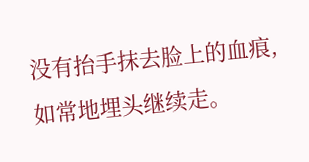没有抬手抹去脸上的血痕,如常地埋头继续走。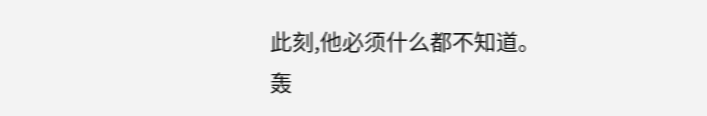此刻,他必须什么都不知道。
轰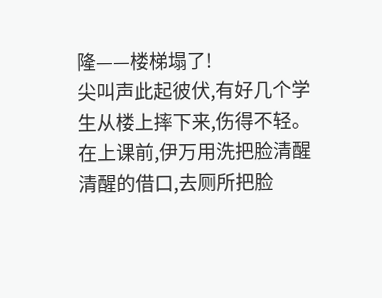隆——楼梯塌了!
尖叫声此起彼伏,有好几个学生从楼上摔下来,伤得不轻。
在上课前,伊万用洗把脸清醒清醒的借口,去厕所把脸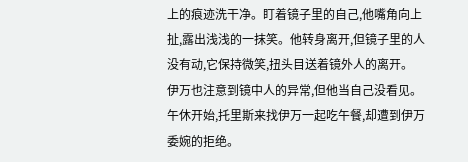上的痕迹洗干净。盯着镜子里的自己,他嘴角向上扯,露出浅浅的一抹笑。他转身离开,但镜子里的人没有动,它保持微笑,扭头目送着镜外人的离开。
伊万也注意到镜中人的异常,但他当自己没看见。
午休开始,托里斯来找伊万一起吃午餐,却遭到伊万委婉的拒绝。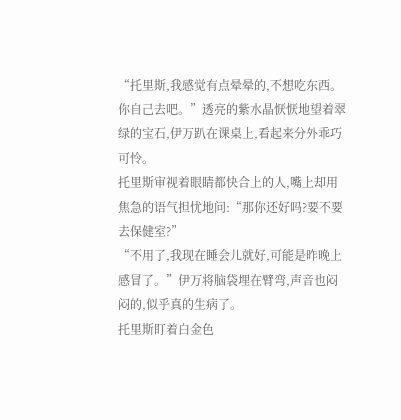“托里斯,我感觉有点晕晕的,不想吃东西。你自己去吧。”透亮的紫水晶恹恹地望着翠绿的宝石,伊万趴在课桌上,看起来分外乖巧可怜。
托里斯审视着眼睛都快合上的人,嘴上却用焦急的语气担忧地问:“那你还好吗?要不要去保健室?”
“不用了,我现在睡会儿就好,可能是昨晚上感冒了。”伊万将脑袋埋在臂弯,声音也闷闷的,似乎真的生病了。
托里斯盯着白金色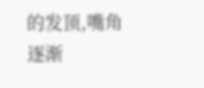的发顶,嘴角逐渐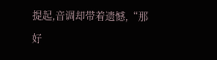提起,音调却带着遗憾,“那好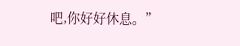吧,你好好休息。”